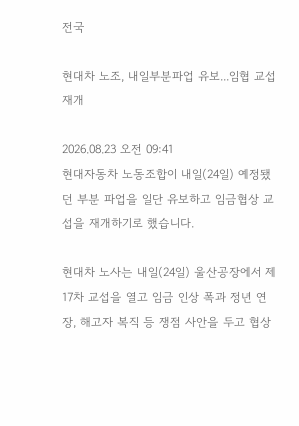전국

현대차 노조, 내일부분파업 유보...임협 교섭 재개

2026.08.23 오전 09:41
현대자동차 노동조합이 내일(24일) 예정됐던 부분 파업을 일단 유보하고 임금협상 교섭을 재개하기로 했습니다.

현대차 노사는 내일(24일) 울산공장에서 제17차 교섭을 열고 임금 인상 폭과 정년 연장, 해고자 복직 등 쟁점 사안을 두고 협상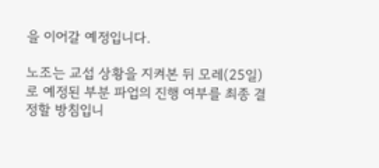을 이어갈 예정입니다.

노조는 교섭 상황을 지켜본 뒤 모레(25일)로 예정된 부분 파업의 진행 여부를 최종 결정할 방침입니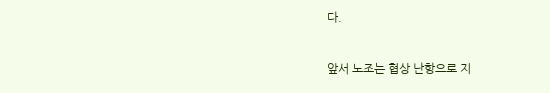다.

앞서 노조는 협상 난항으로 지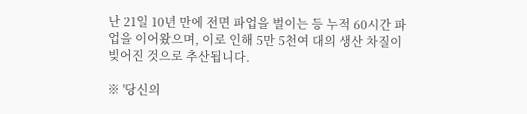난 21일 10년 만에 전면 파업을 벌이는 등 누적 60시간 파업을 이어왔으며, 이로 인해 5만 5천여 대의 생산 차질이 빚어진 것으로 추산됩니다.

※ '당신의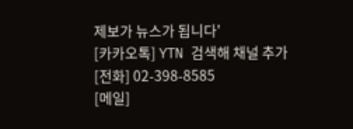제보가 뉴스가 됩니다'
[카카오톡] YTN 검색해 채널 추가
[전화] 02-398-8585
[메일]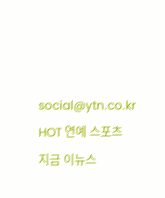social@ytn.co.kr
HOT 연예 스포츠
지금 이뉴스